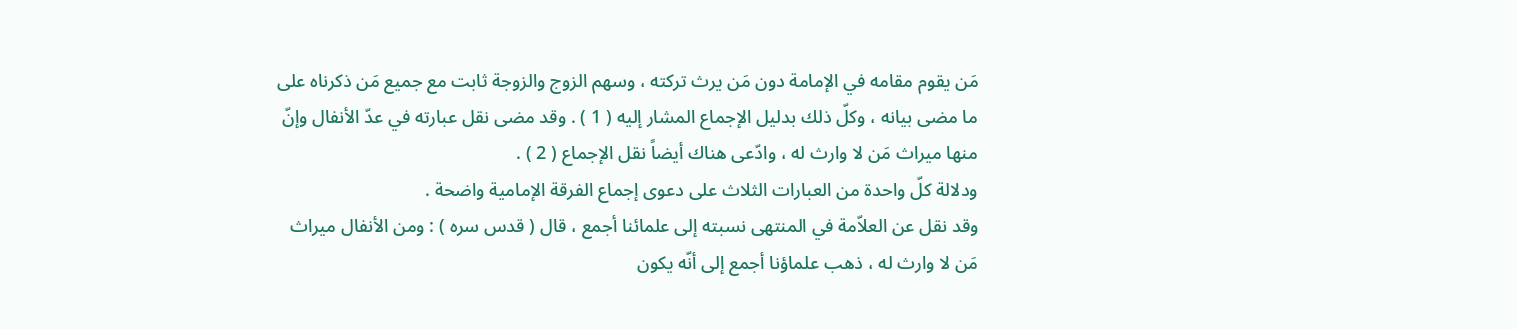مَن يقوم مقامه في الإمامة دون مَن يرث تركته ، وسهم الزوج والزوجة ثابت مع جميع مَن ذكرناه على ما مضى بيانه ، وكلّ ذلك بدليل الإجماع المشار إليه ( 1 ) . وقد مضى نقل عبارته في عدّ الأنفال وإنّ منها ميراث مَن لا وارث له ، وادّعى هناك أيضاً نقل الإجماع ( 2 ) .
ودلالة كلّ واحدة من العبارات الثلاث على دعوى إجماع الفرقة الإمامية واضحة .
وقد نقل عن العلاّمة في المنتهى نسبته إلى علمائنا أجمع ، قال ( قدس سره ) : ومن الأنفال ميراث مَن لا وارث له ، ذهب علماؤنا أجمع إلى أنّه يكون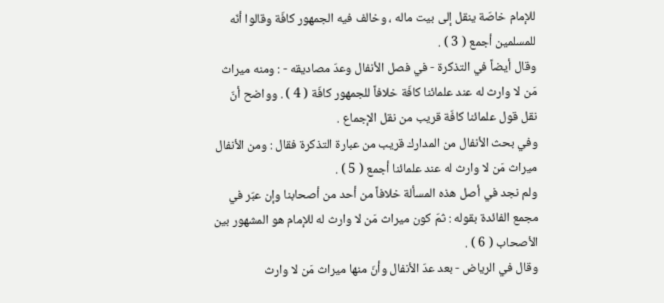للإمام خاصّة ينقل إلى بيت ماله ، وخالف فيه الجمهور كافّة وقالوا أنّه للمسلمين أجمع ( 3 ) .
وقال أيضاً في التذكرة - في فصل الأنفال وعدّ مصاديقه - : ومنه ميراث مَن لا وارث له عند علمائنا كافّة خلافاً للجمهور كافّة ( 4 ) . وواضح أنّ نقل قول علمائنا كافّة قريب من نقل الإجماع .
وفي بحث الأنفال من المدارك قريب من عبارة التذكرة فقال : ومن الأنفال ميراث مَن لا وارث له عند علمائنا أجمع ( 5 ) .
ولم نجد في أصل هذه المسألة خلافاً من أحد من أصحابنا وإن عبّر في مجمع الفائدة بقوله : ثمّ كون ميراث مَن لا وارث له للإمام هو المشهور بين الأصحاب ( 6 ) .
وقال في الرياض - بعد عدّ الأنفال وأنّ منها ميراث مَن لا وارث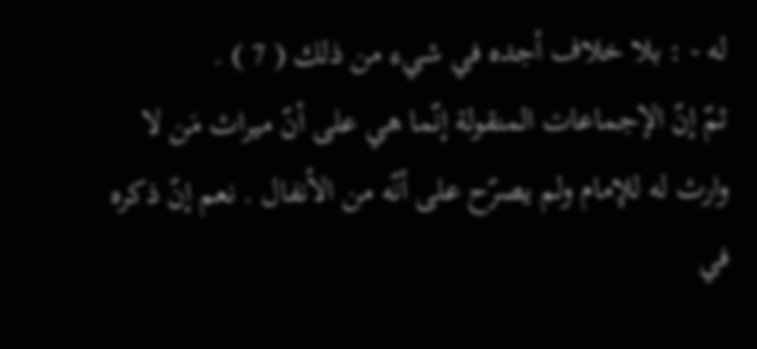له - : بلا خلاف أجده في شيء من ذلك ( 7 ) .
ثمّ إنّ الإجماعات المنقولة إنّما هي على أنّ ميراث مَن لا وارث له للإمام ولم يصرّح على أنّه من الأنفال . نعم إنّ ذكره في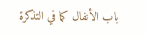باب الأنفال كما في التذكرة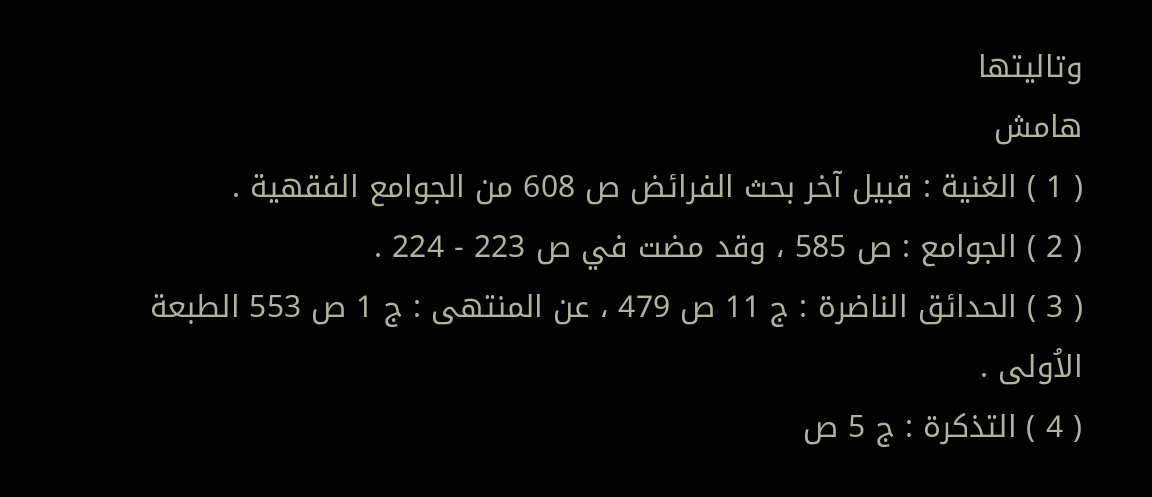وتاليتها
هامش
( 1 ) الغنية : قبيل آخر بحث الفرائض ص 608 من الجوامع الفقهية .
( 2 ) الجوامع : ص 585 ، وقد مضت في ص 223 - 224 .
( 3 ) الحدائق الناضرة : ج 11 ص 479 ، عن المنتهى : ج 1 ص 553 الطبعة الاُولى .
( 4 ) التذكرة : ج 5 ص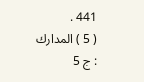441 .
( 5 ) المدارك : ج 5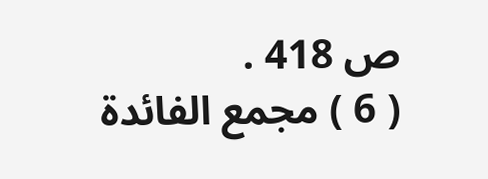ص 418 .
( 6 ) مجمع الفائدة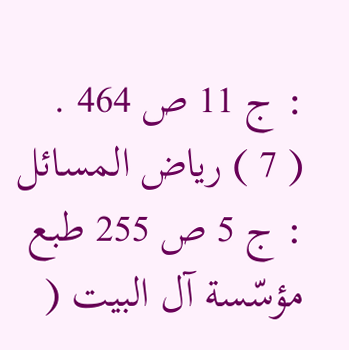: ج 11 ص 464 .
( 7 ) رياض المسائل : ج 5 ص 255 طبع مؤسّسة آل البيت (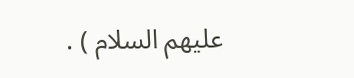عليهم السلام ) .